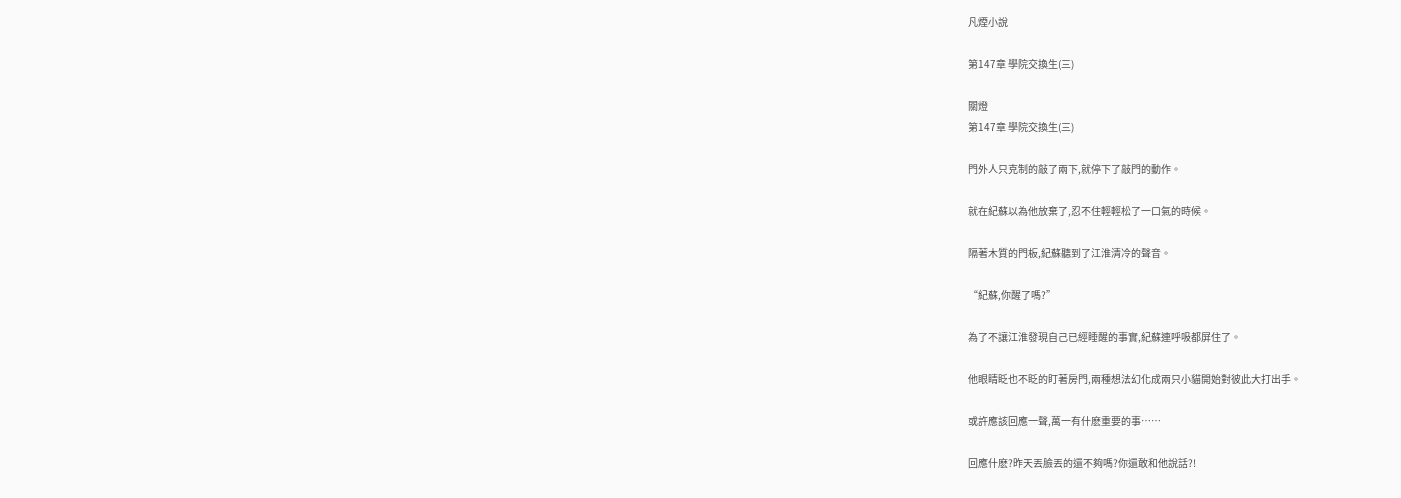凡煙小說

第147章 學院交換生(三)

關燈
第147章 學院交換生(三)

門外人只克制的敲了兩下,就停下了敲門的動作。

就在紀蘇以為他放棄了,忍不住輕輕松了一口氣的時候。

隔著木質的門板,紀蘇聽到了江淮清冷的聲音。

“紀蘇,你醒了嗎?”

為了不讓江淮發現自己已經睡醒的事實,紀蘇連呼吸都屏住了。

他眼睛眨也不眨的盯著房門,兩種想法幻化成兩只小貓開始對彼此大打出手。

或許應該回應一聲,萬一有什麽重要的事……

回應什麽?昨天丟臉丟的還不夠嗎?你還敢和他說話?!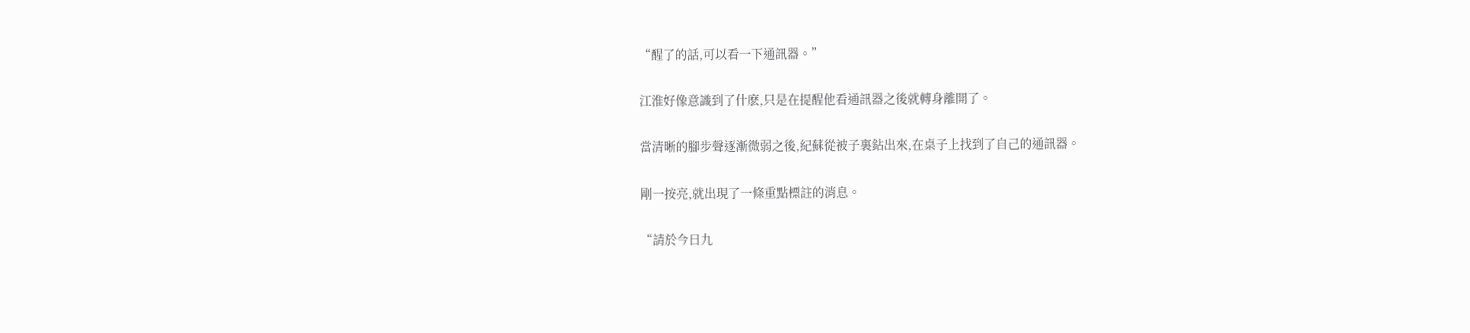“醒了的話,可以看一下通訊器。”

江淮好像意識到了什麽,只是在提醒他看通訊器之後就轉身離開了。

當清晰的腳步聲逐漸微弱之後,紀蘇從被子裏鉆出來,在桌子上找到了自己的通訊器。

剛一按亮,就出現了一條重點標註的消息。

“請於今日九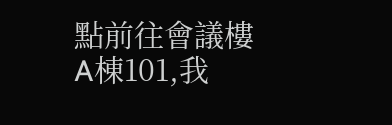點前往會議樓A棟101,我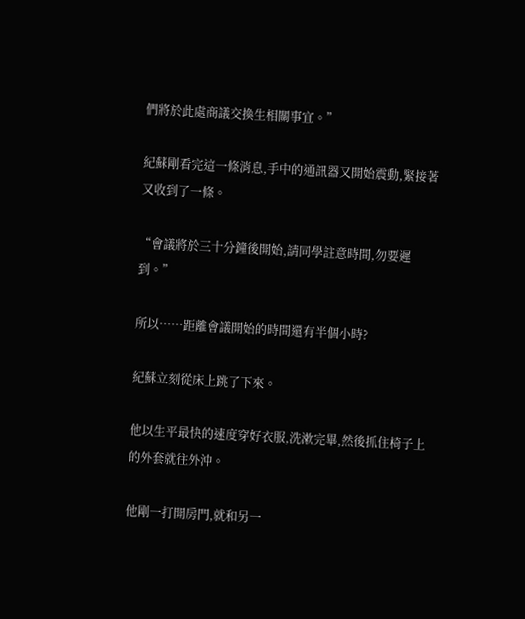們將於此處商議交換生相關事宜。”

紀蘇剛看完這一條消息,手中的通訊器又開始震動,緊接著又收到了一條。

“會議將於三十分鐘後開始,請同學註意時間,勿要遲到。”

所以……距離會議開始的時間還有半個小時?

紀蘇立刻從床上跳了下來。

他以生平最快的速度穿好衣服,洗漱完畢,然後抓住椅子上的外套就往外沖。

他剛一打開房門,就和另一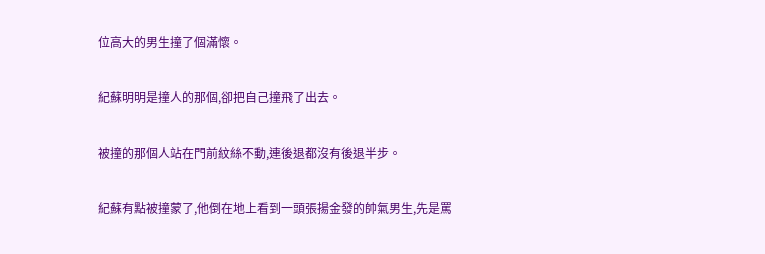位高大的男生撞了個滿懷。

紀蘇明明是撞人的那個,卻把自己撞飛了出去。

被撞的那個人站在門前紋絲不動,連後退都沒有後退半步。

紀蘇有點被撞蒙了,他倒在地上看到一頭張揚金發的帥氣男生,先是罵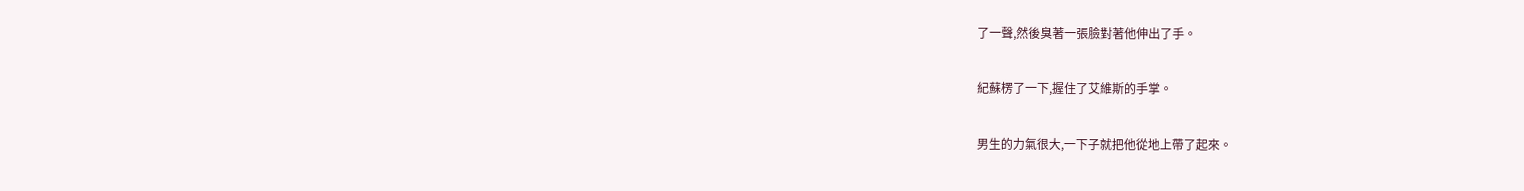了一聲,然後臭著一張臉對著他伸出了手。

紀蘇楞了一下,握住了艾維斯的手掌。

男生的力氣很大,一下子就把他從地上帶了起來。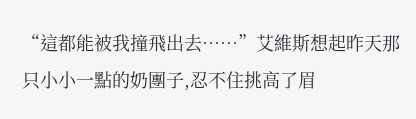“這都能被我撞飛出去……”艾維斯想起昨天那只小小一點的奶團子,忍不住挑高了眉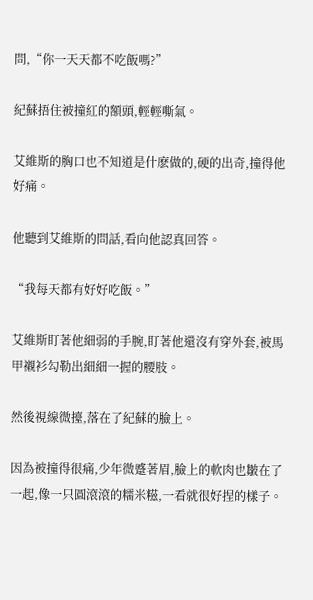問,“你一天天都不吃飯嗎?”

紀蘇捂住被撞紅的額頭,輕輕嘶氣。

艾維斯的胸口也不知道是什麽做的,硬的出奇,撞得他好痛。

他聽到艾維斯的問話,看向他認真回答。

“我每天都有好好吃飯。”

艾維斯盯著他細弱的手腕,盯著他還沒有穿外套,被馬甲襯衫勾勒出細細一握的腰肢。

然後視線微擡,落在了紀蘇的臉上。

因為被撞得很痛,少年微蹙著眉,臉上的軟肉也皺在了一起,像一只圓滾滾的糯米糍,一看就很好捏的樣子。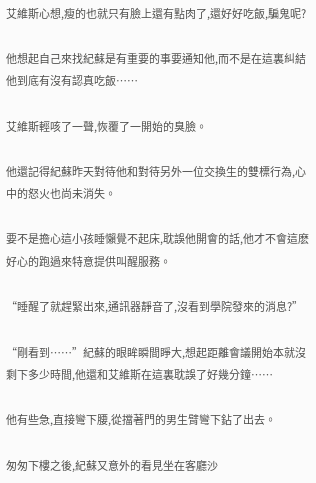艾維斯心想,瘦的也就只有臉上還有點肉了,還好好吃飯,騙鬼呢?

他想起自己來找紀蘇是有重要的事要通知他,而不是在這裏糾結他到底有沒有認真吃飯……

艾維斯輕咳了一聲,恢覆了一開始的臭臉。

他還記得紀蘇昨天對待他和對待另外一位交換生的雙標行為,心中的怒火也尚未消失。

要不是擔心這小孩睡懶覺不起床,耽誤他開會的話,他才不會這麽好心的跑過來特意提供叫醒服務。

“睡醒了就趕緊出來,通訊器靜音了,沒看到學院發來的消息?”

“剛看到……”紀蘇的眼眸瞬間睜大,想起距離會議開始本就沒剩下多少時間,他還和艾維斯在這裏耽誤了好幾分鐘……

他有些急,直接彎下腰,從擋著門的男生臂彎下鉆了出去。

匆匆下樓之後,紀蘇又意外的看見坐在客廳沙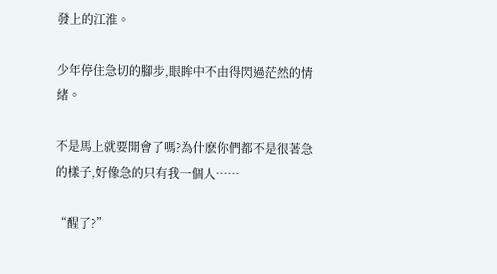發上的江淮。

少年停住急切的腳步,眼眸中不由得閃過茫然的情緒。

不是馬上就要開會了嗎?為什麽你們都不是很著急的樣子,好像急的只有我一個人……

“醒了?”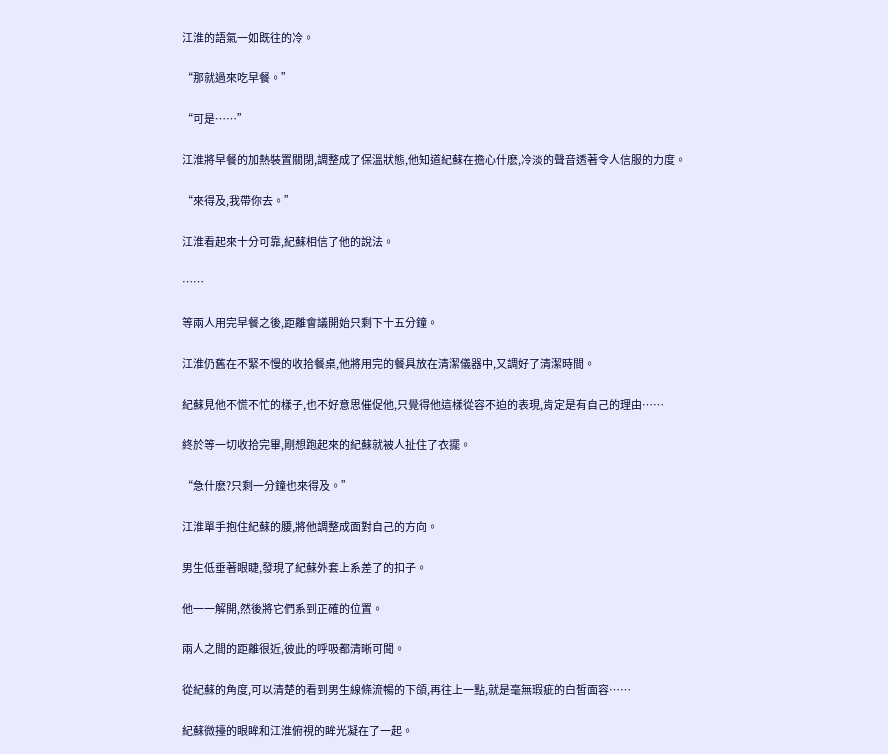江淮的語氣一如既往的冷。

“那就過來吃早餐。”

“可是……”

江淮將早餐的加熱裝置關閉,調整成了保溫狀態,他知道紀蘇在擔心什麽,冷淡的聲音透著令人信服的力度。

“來得及,我帶你去。”

江淮看起來十分可靠,紀蘇相信了他的說法。

……

等兩人用完早餐之後,距離會議開始只剩下十五分鐘。

江淮仍舊在不緊不慢的收拾餐桌,他將用完的餐具放在清潔儀器中,又調好了清潔時間。

紀蘇見他不慌不忙的樣子,也不好意思催促他,只覺得他這樣從容不迫的表現,肯定是有自己的理由……

終於等一切收拾完畢,剛想跑起來的紀蘇就被人扯住了衣擺。

“急什麽?只剩一分鐘也來得及。”

江淮單手抱住紀蘇的腰,將他調整成面對自己的方向。

男生低垂著眼睫,發現了紀蘇外套上系差了的扣子。

他一一解開,然後將它們系到正確的位置。

兩人之間的距離很近,彼此的呼吸都清晰可聞。

從紀蘇的角度,可以清楚的看到男生線條流暢的下頜,再往上一點,就是毫無瑕疵的白皙面容……

紀蘇微擡的眼眸和江淮俯視的眸光凝在了一起。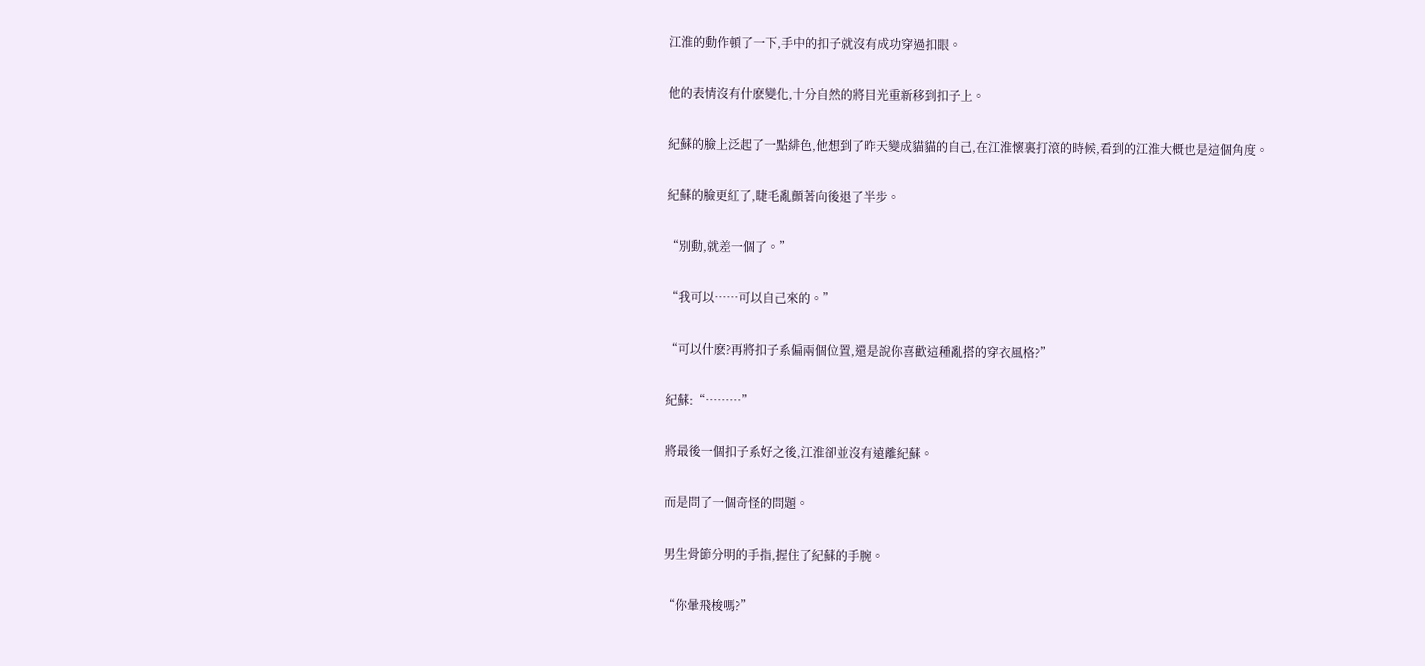江淮的動作頓了一下,手中的扣子就沒有成功穿過扣眼。

他的表情沒有什麽變化,十分自然的將目光重新移到扣子上。

紀蘇的臉上泛起了一點緋色,他想到了昨天變成貓貓的自己,在江淮懷裏打滾的時候,看到的江淮大概也是這個角度。

紀蘇的臉更紅了,睫毛亂顫著向後退了半步。

“別動,就差一個了。”

“我可以……可以自己來的。”

“可以什麽?再將扣子系偏兩個位置,還是說你喜歡這種亂搭的穿衣風格?”

紀蘇:“………”

將最後一個扣子系好之後,江淮卻並沒有遠離紀蘇。

而是問了一個奇怪的問題。

男生骨節分明的手指,握住了紀蘇的手腕。

“你暈飛梭嗎?”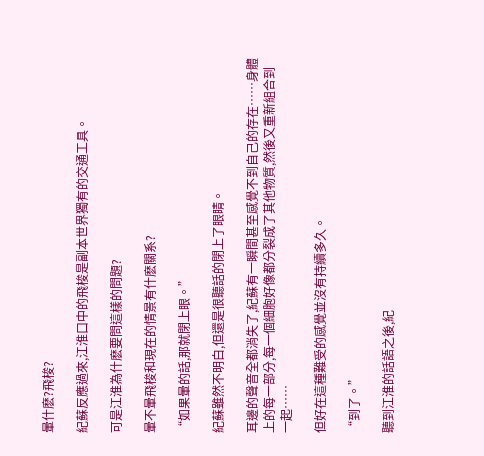暈什麽?飛梭?

紀蘇反應過來,江淮口中的飛梭是副本世界獨有的交通工具。

可是江淮為什麽要問這樣的問題?

暈不暈飛梭和現在的情景有什麽關系?

“如果暈的話,那就閉上眼。”

紀蘇雖然不明白,但還是很聽話的閉上了眼睛。

耳邊的聲音全都消失了,紀蘇有一瞬間甚至感覺不到自己的存在……身體上的每一部分,每一個細胞好像都分裂成了其他物質,然後又重新組合到一起……

但好在這種難受的感覺並沒有持續多久。

“到了。”

聽到江淮的話語之後,紀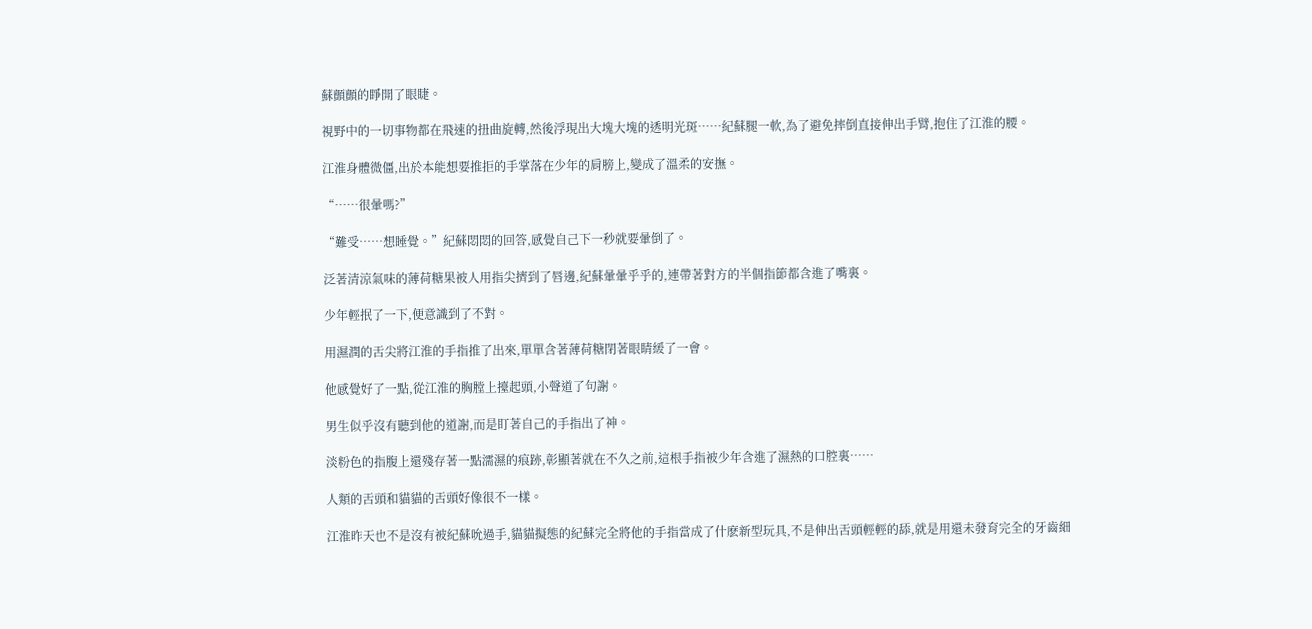蘇顫顫的睜開了眼睫。

視野中的一切事物都在飛速的扭曲旋轉,然後浮現出大塊大塊的透明光斑……紀蘇腿一軟,為了避免摔倒直接伸出手臂,抱住了江淮的腰。

江淮身體微僵,出於本能想要推拒的手掌落在少年的肩膀上,變成了溫柔的安撫。

“……很暈嗎?”

“難受……想睡覺。”紀蘇悶悶的回答,感覺自己下一秒就要暈倒了。

泛著清涼氣味的薄荷糖果被人用指尖擠到了唇邊,紀蘇暈暈乎乎的,連帶著對方的半個指節都含進了嘴裏。

少年輕抿了一下,便意識到了不對。

用濕潤的舌尖將江淮的手指推了出來,單單含著薄荷糖閉著眼睛緩了一會。

他感覺好了一點,從江淮的胸膛上擡起頭,小聲道了句謝。

男生似乎沒有聽到他的道謝,而是盯著自己的手指出了神。

淡粉色的指腹上還殘存著一點濡濕的痕跡,彰顯著就在不久之前,這根手指被少年含進了濕熱的口腔裏……

人類的舌頭和貓貓的舌頭好像很不一樣。

江淮昨天也不是沒有被紀蘇吮過手,貓貓擬態的紀蘇完全將他的手指當成了什麽新型玩具,不是伸出舌頭輕輕的舔,就是用還未發育完全的牙齒細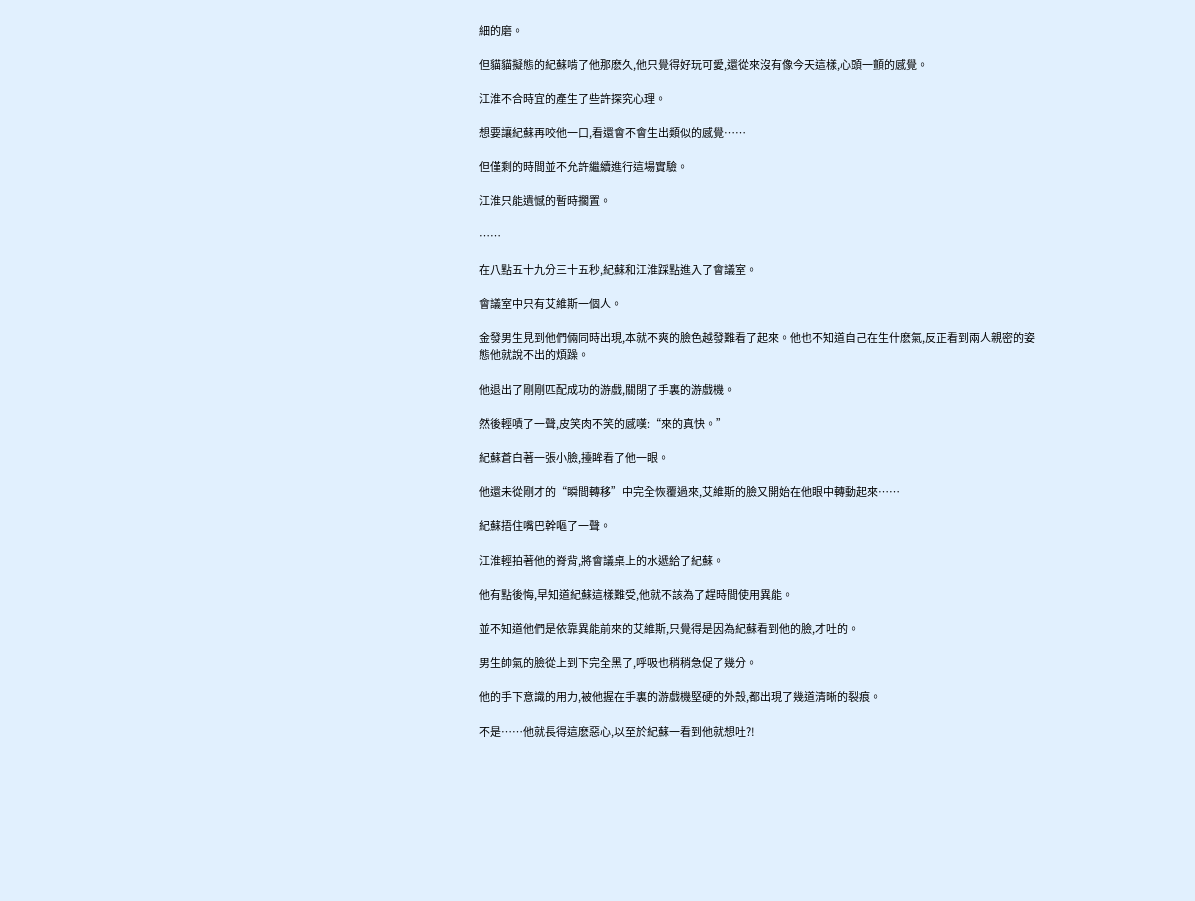細的磨。

但貓貓擬態的紀蘇啃了他那麽久,他只覺得好玩可愛,還從來沒有像今天這樣,心頭一顫的感覺。

江淮不合時宜的產生了些許探究心理。

想要讓紀蘇再咬他一口,看還會不會生出類似的感覺……

但僅剩的時間並不允許繼續進行這場實驗。

江淮只能遺憾的暫時擱置。

……

在八點五十九分三十五秒,紀蘇和江淮踩點進入了會議室。

會議室中只有艾維斯一個人。

金發男生見到他們倆同時出現,本就不爽的臉色越發難看了起來。他也不知道自己在生什麽氣,反正看到兩人親密的姿態他就說不出的煩躁。

他退出了剛剛匹配成功的游戲,關閉了手裏的游戲機。

然後輕嘖了一聲,皮笑肉不笑的感嘆:“來的真快。”

紀蘇蒼白著一張小臉,擡眸看了他一眼。

他還未從剛才的“瞬間轉移”中完全恢覆過來,艾維斯的臉又開始在他眼中轉動起來……

紀蘇捂住嘴巴幹嘔了一聲。

江淮輕拍著他的脊背,將會議桌上的水遞給了紀蘇。

他有點後悔,早知道紀蘇這樣難受,他就不該為了趕時間使用異能。

並不知道他們是依靠異能前來的艾維斯,只覺得是因為紀蘇看到他的臉,才吐的。

男生帥氣的臉從上到下完全黑了,呼吸也稍稍急促了幾分。

他的手下意識的用力,被他握在手裏的游戲機堅硬的外殼,都出現了幾道清晰的裂痕。

不是……他就長得這麽惡心,以至於紀蘇一看到他就想吐?!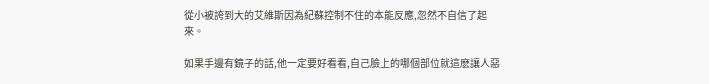從小被誇到大的艾維斯因為紀蘇控制不住的本能反應,忽然不自信了起來。

如果手邊有鏡子的話,他一定要好看看,自己臉上的哪個部位就這麽讓人惡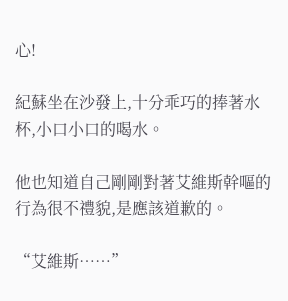心!

紀蘇坐在沙發上,十分乖巧的捧著水杯,小口小口的喝水。

他也知道自己剛剛對著艾維斯幹嘔的行為很不禮貌,是應該道歉的。

“艾維斯……”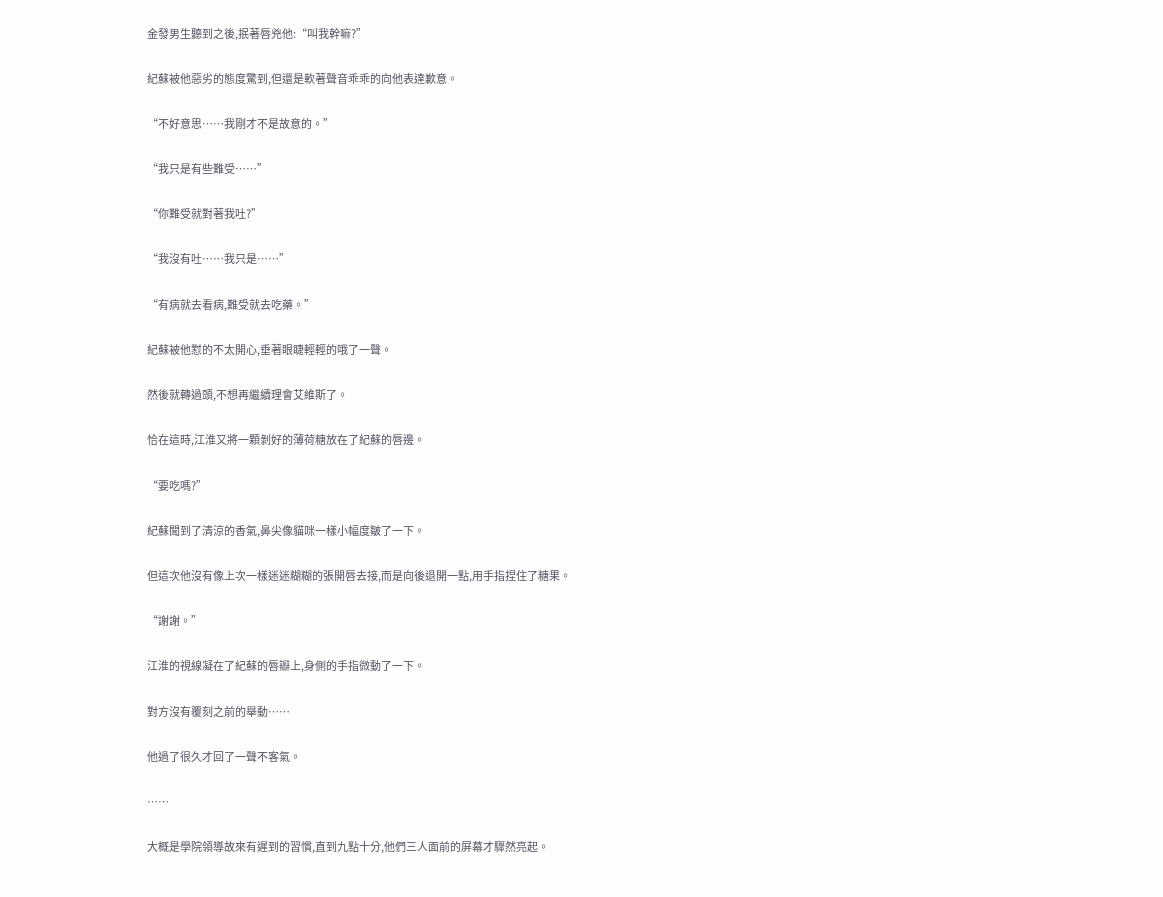金發男生聽到之後,抿著唇兇他:“叫我幹嘛?”

紀蘇被他惡劣的態度驚到,但還是軟著聲音乖乖的向他表達歉意。

“不好意思……我剛才不是故意的。”

“我只是有些難受……”

“你難受就對著我吐?”

“我沒有吐……我只是……”

“有病就去看病,難受就去吃藥。”

紀蘇被他懟的不太開心,垂著眼睫輕輕的哦了一聲。

然後就轉過頭,不想再繼續理會艾維斯了。

恰在這時,江淮又將一顆剝好的薄荷糖放在了紀蘇的唇邊。

“要吃嗎?”

紀蘇聞到了清涼的香氣,鼻尖像貓咪一樣小幅度皺了一下。

但這次他沒有像上次一樣迷迷糊糊的張開唇去接,而是向後退開一點,用手指捏住了糖果。

“謝謝。”

江淮的視線凝在了紀蘇的唇瓣上,身側的手指微動了一下。

對方沒有覆刻之前的舉動……

他過了很久才回了一聲不客氣。

……

大概是學院領導故來有遲到的習慣,直到九點十分,他們三人面前的屏幕才驟然亮起。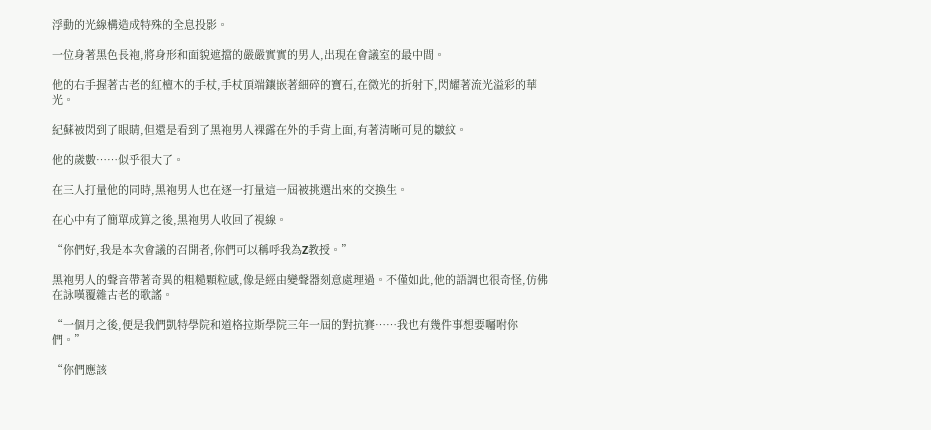浮動的光線構造成特殊的全息投影。

一位身著黑色長袍,將身形和面貌遮擋的嚴嚴實實的男人,出現在會議室的最中間。

他的右手握著古老的紅檀木的手杖,手杖頂端鑲嵌著細碎的寶石,在微光的折射下,閃耀著流光溢彩的華光。

紀蘇被閃到了眼睛,但還是看到了黑袍男人裸露在外的手背上面,有著清晰可見的皺紋。

他的歲數……似乎很大了。

在三人打量他的同時,黑袍男人也在逐一打量這一屆被挑選出來的交換生。

在心中有了簡單成算之後,黑袍男人收回了視線。

“你們好,我是本次會議的召開者,你們可以稱呼我為Z教授。”

黑袍男人的聲音帶著奇異的粗糙顆粒感,像是經由變聲器刻意處理過。不僅如此,他的語調也很奇怪,仿佛在詠嘆覆雜古老的歌謠。

“一個月之後,便是我們凱特學院和道格拉斯學院三年一屆的對抗賽……我也有幾件事想要囑咐你們。”

“你們應該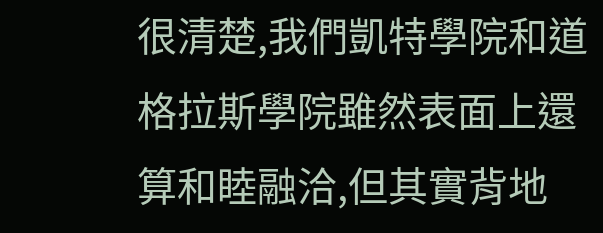很清楚,我們凱特學院和道格拉斯學院雖然表面上還算和睦融洽,但其實背地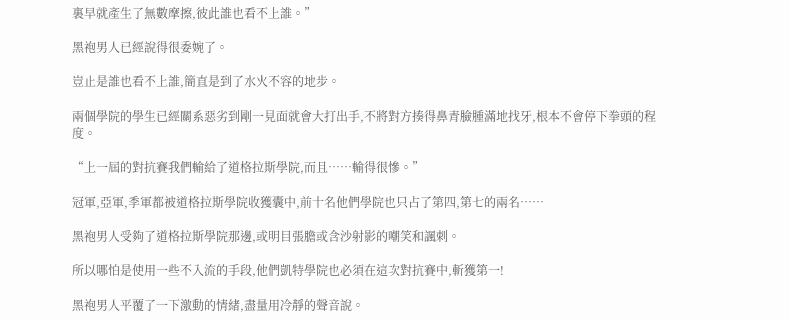裏早就產生了無數摩擦,彼此誰也看不上誰。”

黑袍男人已經說得很委婉了。

豈止是誰也看不上誰,簡直是到了水火不容的地步。

兩個學院的學生已經關系惡劣到剛一見面就會大打出手,不將對方揍得鼻青臉腫滿地找牙,根本不會停下拳頭的程度。

“上一屆的對抗賽我們輸給了道格拉斯學院,而且……輸得很慘。”

冠軍,亞軍,季軍都被道格拉斯學院收獲囊中,前十名他們學院也只占了第四,第七的兩名……

黑袍男人受夠了道格拉斯學院那邊,或明目張膽或含沙射影的嘲笑和諷刺。

所以哪怕是使用一些不入流的手段,他們凱特學院也必須在這次對抗賽中,斬獲第一!

黑袍男人平覆了一下激動的情緒,盡量用冷靜的聲音說。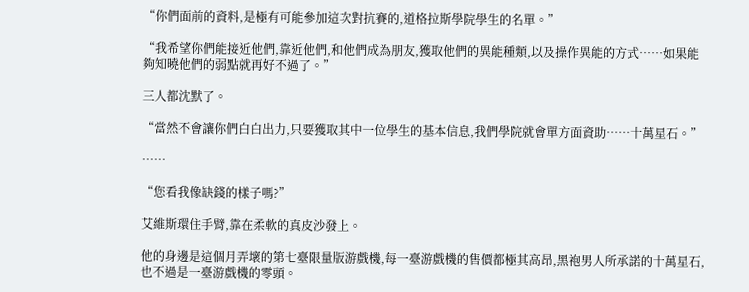“你們面前的資料,是極有可能參加這次對抗賽的,道格拉斯學院學生的名單。”

“我希望你們能接近他們,靠近他們,和他們成為朋友,獲取他們的異能種類,以及操作異能的方式……如果能夠知曉他們的弱點就再好不過了。”

三人都沈默了。

“當然不會讓你們白白出力,只要獲取其中一位學生的基本信息,我們學院就會單方面資助……十萬星石。”

……

“您看我像缺錢的樣子嗎?”

艾維斯環住手臂,靠在柔軟的真皮沙發上。

他的身邊是這個月弄壞的第七臺限量版游戲機,每一臺游戲機的售價都極其高昂,黑袍男人所承諾的十萬星石,也不過是一臺游戲機的零頭。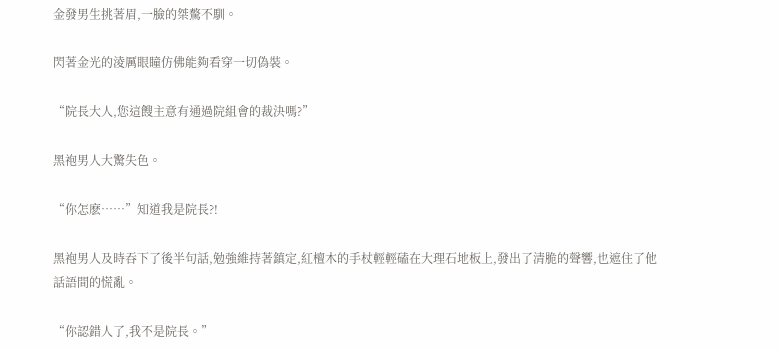金發男生挑著眉,一臉的桀驁不馴。

閃著金光的淩厲眼瞳仿佛能夠看穿一切偽裝。

“院長大人,您這餿主意有通過院組會的裁決嗎?”

黑袍男人大驚失色。

“你怎麽……”知道我是院長?!

黑袍男人及時吞下了後半句話,勉強維持著鎮定,紅檀木的手杖輕輕磕在大理石地板上,發出了清脆的聲響,也遮住了他話語間的慌亂。

“你認錯人了,我不是院長。”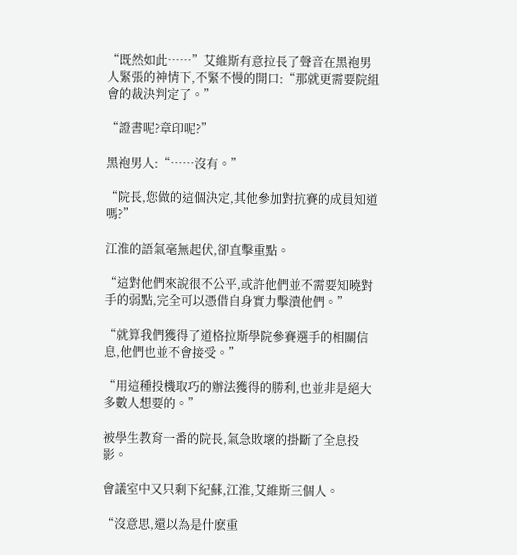“既然如此……”艾維斯有意拉長了聲音在黑袍男人緊張的神情下,不緊不慢的開口:“那就更需要院組會的裁決判定了。”

“證書呢?章印呢?”

黑袍男人:“……沒有。”

“院長,您做的這個決定,其他參加對抗賽的成員知道嗎?”

江淮的語氣毫無起伏,卻直擊重點。

“這對他們來說很不公平,或許他們並不需要知曉對手的弱點,完全可以憑借自身實力擊潰他們。”

“就算我們獲得了道格拉斯學院參賽選手的相關信息,他們也並不會接受。”

“用這種投機取巧的辦法獲得的勝利,也並非是絕大多數人想要的。”

被學生教育一番的院長,氣急敗壞的掛斷了全息投影。

會議室中又只剩下紀蘇,江淮,艾維斯三個人。

“沒意思,還以為是什麽重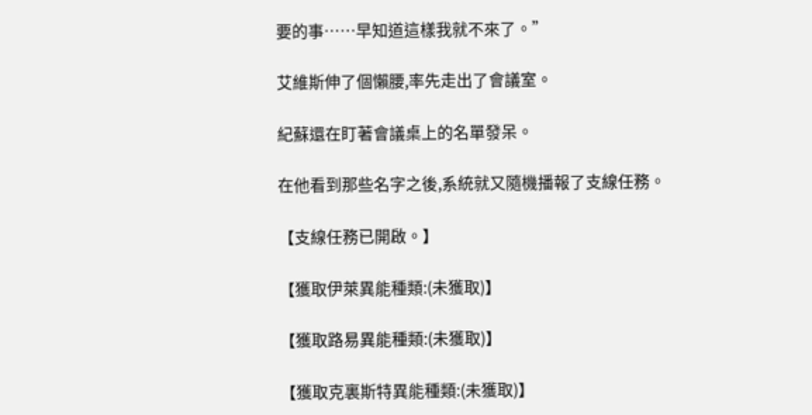要的事……早知道這樣我就不來了。”

艾維斯伸了個懶腰,率先走出了會議室。

紀蘇還在盯著會議桌上的名單發呆。

在他看到那些名字之後,系統就又隨機播報了支線任務。

【支線任務已開啟。】

【獲取伊萊異能種類:(未獲取)】

【獲取路易異能種類:(未獲取)】

【獲取克裏斯特異能種類:(未獲取)】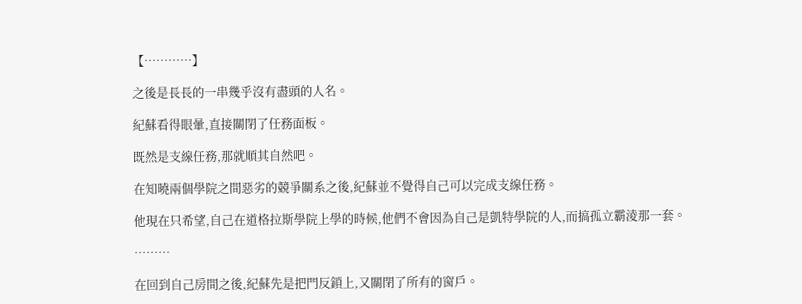【…………】

之後是長長的一串幾乎沒有盡頭的人名。

紀蘇看得眼暈,直接關閉了任務面板。

既然是支線任務,那就順其自然吧。

在知曉兩個學院之間惡劣的競爭關系之後,紀蘇並不覺得自己可以完成支線任務。

他現在只希望,自己在道格拉斯學院上學的時候,他們不會因為自己是凱特學院的人,而搞孤立霸淩那一套。

………

在回到自己房間之後,紀蘇先是把門反鎖上,又關閉了所有的窗戶。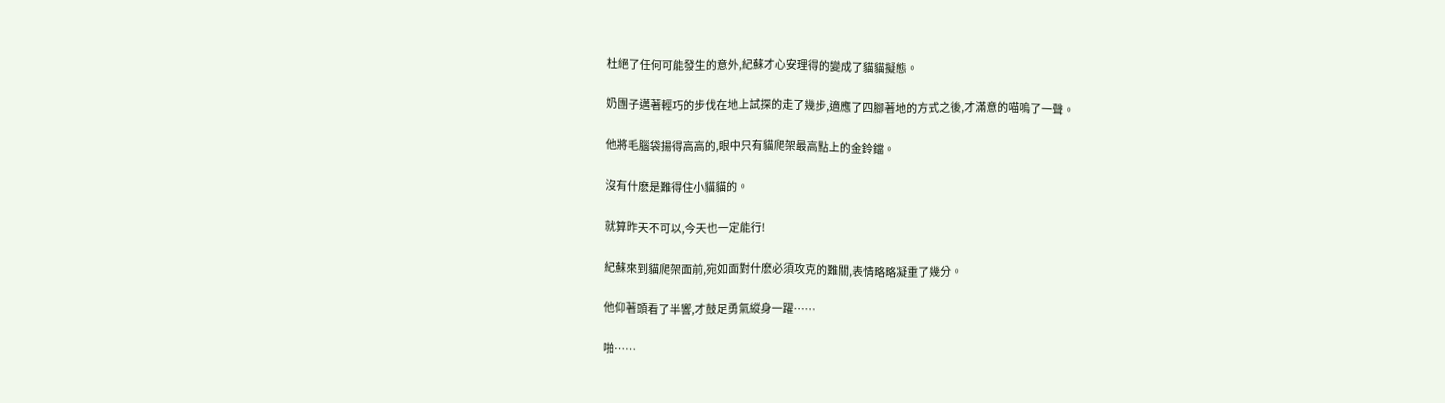杜絕了任何可能發生的意外,紀蘇才心安理得的變成了貓貓擬態。

奶團子邁著輕巧的步伐在地上試探的走了幾步,適應了四腳著地的方式之後,才滿意的喵嗚了一聲。

他將毛腦袋揚得高高的,眼中只有貓爬架最高點上的金鈴鐺。

沒有什麽是難得住小貓貓的。

就算昨天不可以,今天也一定能行!

紀蘇來到貓爬架面前,宛如面對什麽必須攻克的難關,表情略略凝重了幾分。

他仰著頭看了半響,才鼓足勇氣縱身一躍……

啪……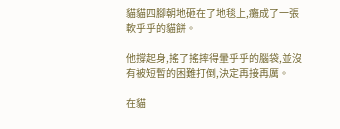貓貓四腳朝地砸在了地毯上,癱成了一張軟乎乎的貓餅。

他撐起身,搖了搖摔得暈乎乎的腦袋,並沒有被短暫的困難打倒,決定再接再厲。

在貓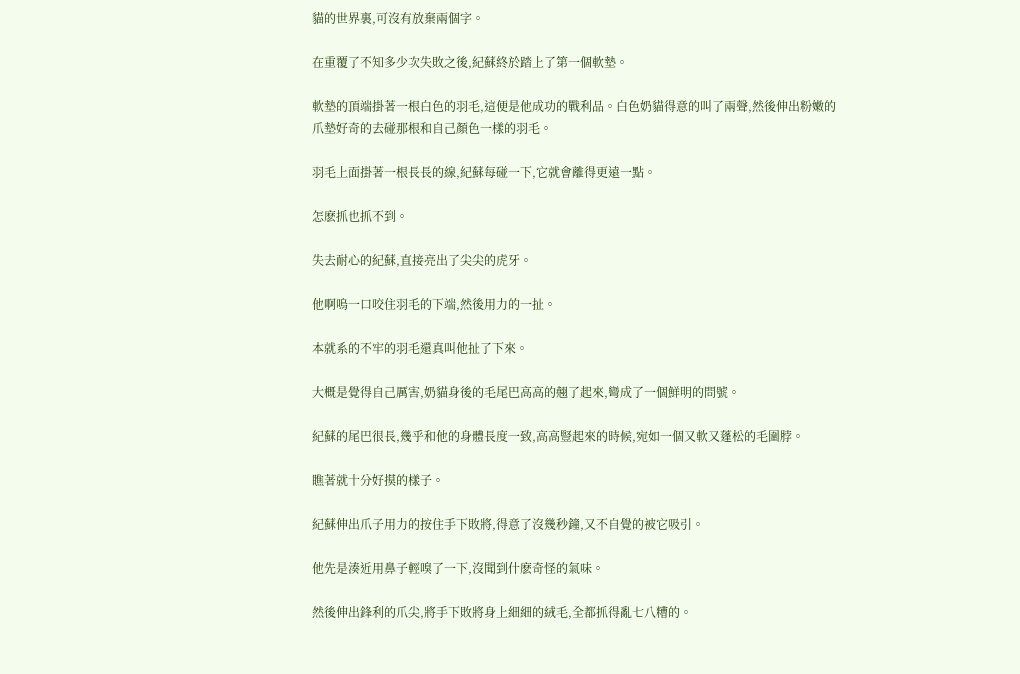貓的世界裏,可沒有放棄兩個字。

在重覆了不知多少次失敗之後,紀蘇終於踏上了第一個軟墊。

軟墊的頂端掛著一根白色的羽毛,這便是他成功的戰利品。白色奶貓得意的叫了兩聲,然後伸出粉嫩的爪墊好奇的去碰那根和自己顏色一樣的羽毛。

羽毛上面掛著一根長長的線,紀蘇每碰一下,它就會離得更遠一點。

怎麽抓也抓不到。

失去耐心的紀蘇,直接亮出了尖尖的虎牙。

他啊嗚一口咬住羽毛的下端,然後用力的一扯。

本就系的不牢的羽毛還真叫他扯了下來。

大概是覺得自己厲害,奶貓身後的毛尾巴高高的翹了起來,彎成了一個鮮明的問號。

紀蘇的尾巴很長,幾乎和他的身體長度一致,高高豎起來的時候,宛如一個又軟又蓬松的毛圍脖。

瞧著就十分好摸的樣子。

紀蘇伸出爪子用力的按住手下敗將,得意了沒幾秒鐘,又不自覺的被它吸引。

他先是湊近用鼻子輕嗅了一下,沒聞到什麽奇怪的氣味。

然後伸出鋒利的爪尖,將手下敗將身上細細的絨毛,全都抓得亂七八糟的。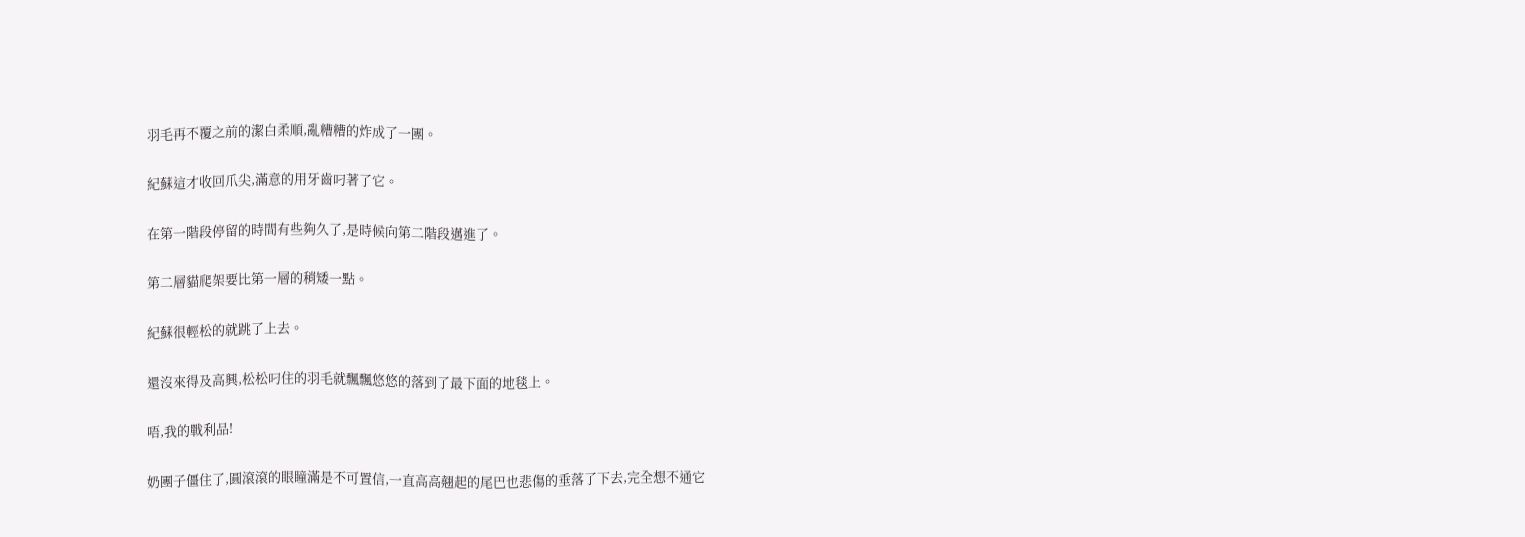羽毛再不覆之前的潔白柔順,亂糟糟的炸成了一團。

紀蘇這才收回爪尖,滿意的用牙齒叼著了它。

在第一階段停留的時間有些夠久了,是時候向第二階段邁進了。

第二層貓爬架要比第一層的稍矮一點。

紀蘇很輕松的就跳了上去。

還沒來得及高興,松松叼住的羽毛就飄飄悠悠的落到了最下面的地毯上。

唔,我的戰利品!

奶團子僵住了,圓滾滾的眼瞳滿是不可置信,一直高高翹起的尾巴也悲傷的垂落了下去,完全想不通它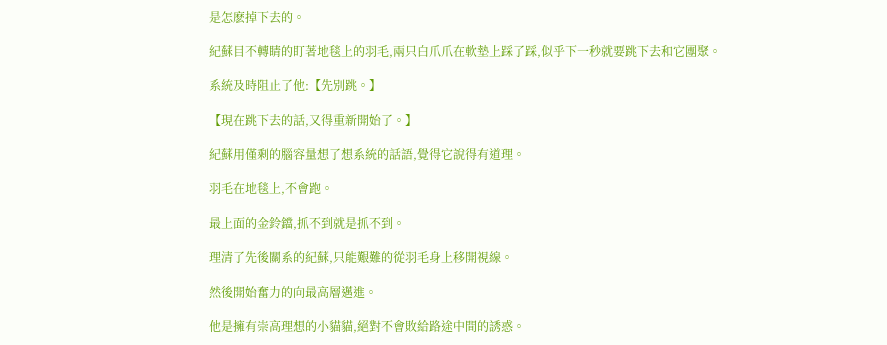是怎麽掉下去的。

紀蘇目不轉睛的盯著地毯上的羽毛,兩只白爪爪在軟墊上踩了踩,似乎下一秒就要跳下去和它團聚。

系統及時阻止了他:【先別跳。】

【現在跳下去的話,又得重新開始了。】

紀蘇用僅剩的腦容量想了想系統的話語,覺得它說得有道理。

羽毛在地毯上,不會跑。

最上面的金鈴鐺,抓不到就是抓不到。

理清了先後關系的紀蘇,只能艱難的從羽毛身上移開視線。

然後開始奮力的向最高層邁進。

他是擁有崇高理想的小貓貓,絕對不會敗給路途中間的誘惑。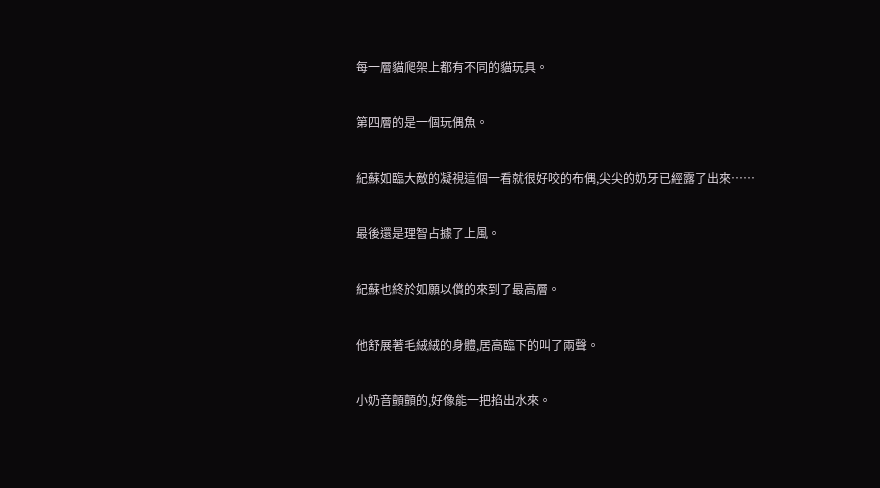每一層貓爬架上都有不同的貓玩具。

第四層的是一個玩偶魚。

紀蘇如臨大敵的凝視這個一看就很好咬的布偶,尖尖的奶牙已經露了出來……

最後還是理智占據了上風。

紀蘇也終於如願以償的來到了最高層。

他舒展著毛絨絨的身體,居高臨下的叫了兩聲。

小奶音顫顫的,好像能一把掐出水來。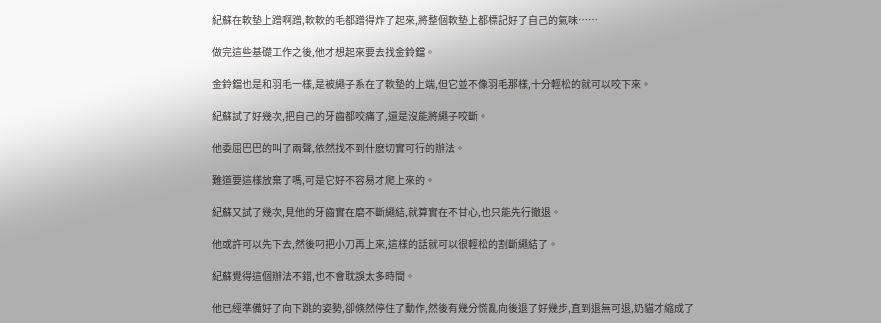紀蘇在軟墊上蹭啊蹭,軟軟的毛都蹭得炸了起來,將整個軟墊上都標記好了自己的氣味……

做完這些基礎工作之後,他才想起來要去找金鈴鐺。

金鈴鐺也是和羽毛一樣,是被繩子系在了軟墊的上端,但它並不像羽毛那樣,十分輕松的就可以咬下來。

紀蘇試了好幾次,把自己的牙齒都咬痛了,還是沒能將繩子咬斷。

他委屈巴巴的叫了兩聲,依然找不到什麽切實可行的辦法。

難道要這樣放棄了嗎,可是它好不容易才爬上來的。

紀蘇又試了幾次,見他的牙齒實在磨不斷繩結,就算實在不甘心,也只能先行撤退。

他或許可以先下去,然後叼把小刀再上來,這樣的話就可以很輕松的割斷繩結了。

紀蘇覺得這個辦法不錯,也不會耽誤太多時間。

他已經準備好了向下跳的姿勢,卻倏然停住了動作,然後有幾分慌亂向後退了好幾步,直到退無可退,奶貓才縮成了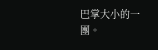巴掌大小的一團。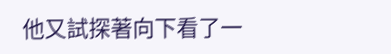他又試探著向下看了一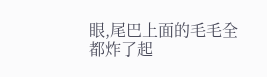眼,尾巴上面的毛毛全都炸了起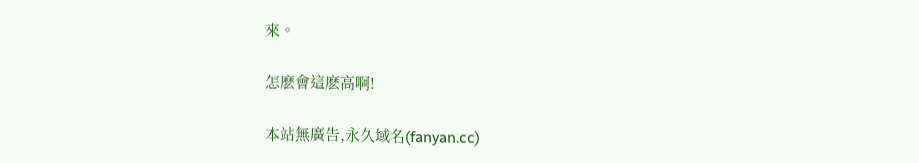來。

怎麽會這麽高啊!

本站無廣告,永久域名(fanyan.cc)